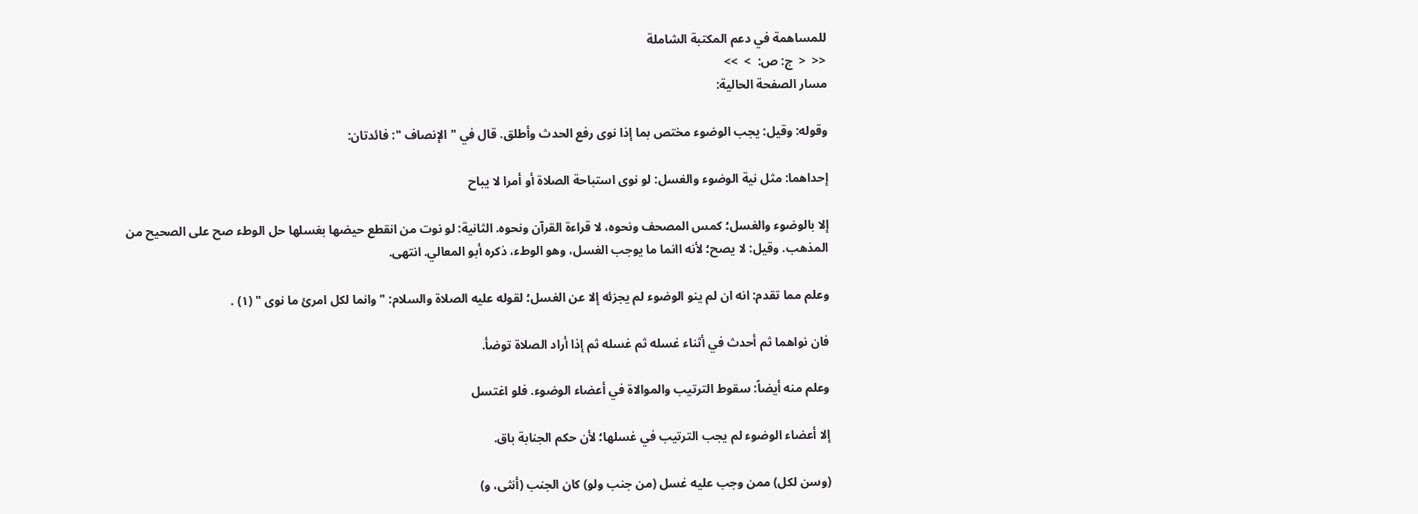للمساهمة في دعم المكتبة الشاملة
<<  <  ج: ص:  >  >>
مسار الصفحة الحالية:

وقوله: وقيل: يجب الوضوء مختص بما إذا نوى رفع الحدث وأطلق. قال في " الإنصاف ": فائدتان:

إحداهما: مثل نية الوضوء والغسل: لو نوى استباحة الصلاة أو أمرا لا يباح

إلا بالوضوء والغسل؛ كمس المصحف ونحوه، لا قراءة القرآن ونحوه. الثانية: لو نوت من انقطع حيضها بغسلها حل الوطء صح على الصحيح من المذهب. وقيل: لا يصح؛ لأنه اانما ما يوجب الغسل، وهو الوطء، ذكره أبو المعالي. انتهى.

وعلم مما تقدم: انه ان لم ينو الوضوء لم يجزئه إلا عن الغسل؛ لقوله عليه الصلاة والسلام: "وانما لكل امرئ ما نوى " (١) .

فان نواهما ثم أحدث في أثناء غسله ثم غسله ثم إذا أراد الصلاة توضأ.

وعلم منه أيضاً: سقوط الترتيب والموالاة في أعضاء الوضوء. فلو اغتسل

إلا أعضاء الوضوء لم يجب الترتيب في غسلها؛ لأن حكم الجنابة باق.

(وسن لكل) ممن وجب عليه غسل (من جنب ولو) كان الجنب (أنثى، و)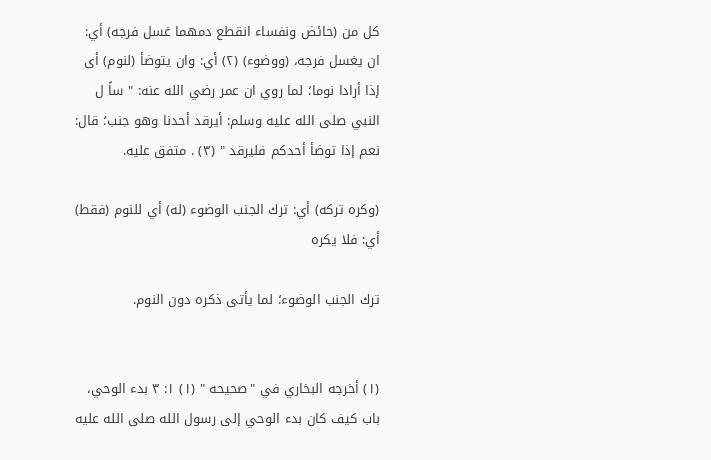كل من (حائض ونفساء انقطع دمهما غسل فرجه) أي: ان يغسل فرجه، (ووضوء) (٢) أي: وان يتوضأ (لنوم) أى إذا أرادا نوما؛ لما روي ان عمر رضي الله عنه: " ساً ل النبي صلى الله عليه وسلم: أيرقد أحدنا وهو جنب؛ قال: نعم إذا توضأ أحدكم فليرقد " (٣) . متفق عليه.

(وكره تركه) أي: ترك الجنب الوضوء (له) أي للنوم (فقط) أي: فلا يكره

ترك الجنب الوضوء؛ لما يأتى ذكره دون النوم.


(١) أخرجه البخاري في "صحيحه " (١) ١: ٣ بدء الوحي، باب كيف كان بدء الوحي إلى رسول الله صلى الله عليه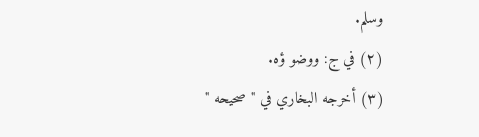وسلم.
(٢) في ج: ووضو ؤه.
(٣) أخرجه البخاري في " صحيحه "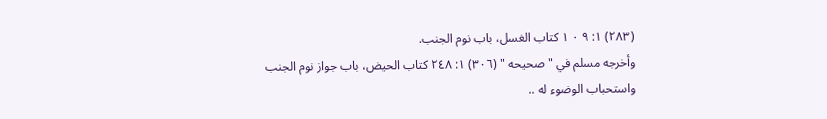(٢٨٣) ١: ٩ ٠ ١ كتاب الغسل، باب نوم الجنب.
وأخرجه مسلم في " صحيحه " (٣٠٦) ١: ٢٤٨ كتاب الحيض، باب جواز نوم الجنب واستحباب الوضوء له ..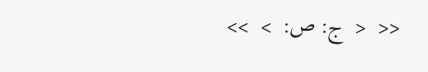<<  <  ج: ص:  >  >>